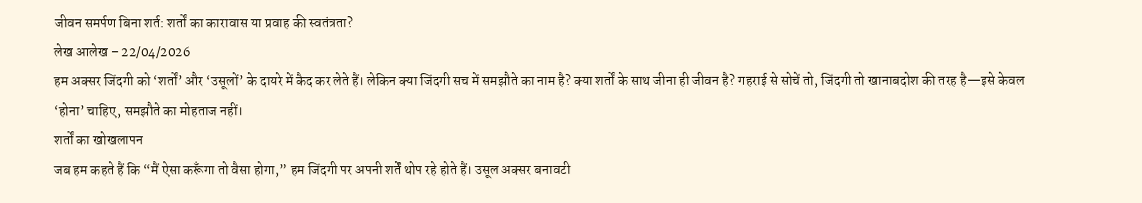जीवन समर्पण बिना शर्त: शर्तों का कारावास या प्रवाह की स्वतंत्रता?
लेख आलेख – 22/04/2026
हम अक्सर जिंदगी को ‘शर्तों’ और ‘उसूलों’ के दायरे में कैद कर लेते हैं। लेकिन क्या जिंदगी सच में समझौते का नाम है? क्या शर्तों के साथ जीना ही जीवन है? गहराई से सोचें तो, जिंदगी तो खानाबदोश की तरह है—इसे केवल ‘होना’ चाहिए, समझौते का मोहताज नहीं।
शर्तों का खोखलापन
जब हम कहते हैं कि “मैं ऐसा करूँगा तो वैसा होगा,” हम जिंदगी पर अपनी शर्तें थोप रहे होते हैं। उसूल अक्सर बनावटी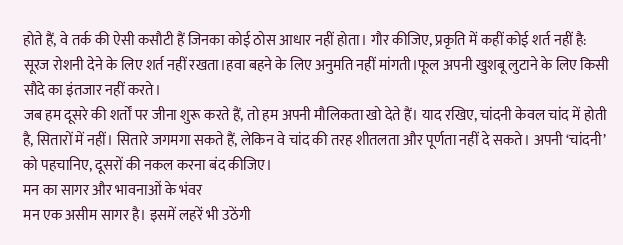होते हैं, वे तर्क की ऐसी कसौटी हैं जिनका कोई ठोस आधार नहीं होता। गौर कीजिए, प्रकृति में कहीं कोई शर्त नहीं है:
सूरज रोशनी देने के लिए शर्त नहीं रखता।हवा बहने के लिए अनुमति नहीं मांगती।फूल अपनी खुशबू लुटाने के लिए किसी सौदे का इंतजार नहीं करते।
जब हम दूसरे की शर्तों पर जीना शुरू करते हैं, तो हम अपनी मौलिकता खो देते हैं। याद रखिए, चांदनी केवल चांद में होती है, सितारों में नहीं। सितारे जगमगा सकते हैं, लेकिन वे चांद की तरह शीतलता और पूर्णता नहीं दे सकते। अपनी ‘चांदनी’ को पहचानिए, दूसरों की नकल करना बंद कीजिए।
मन का सागर और भावनाओं के भंवर
मन एक असीम सागर है। इसमें लहरें भी उठेंगी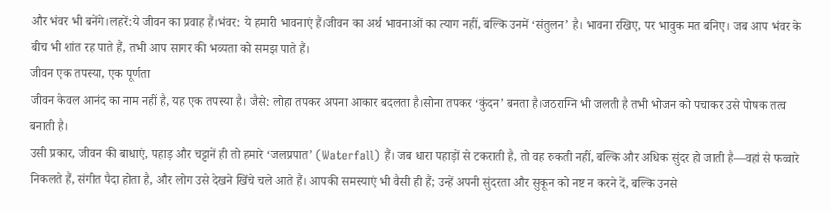और भंवर भी बनेंगे।लहरें:ये जीवन का प्रवाह हैं।भंवर: ये हमारी भावनाएं हैं।जीवन का अर्थ भावनाओं का त्याग नहीं, बल्कि उनमें ‘संतुलन’ है। भावना रखिए, पर भावुक मत बनिए। जब आप भंवर के बीच भी शांत रह पाते हैं, तभी आप सागर की भव्यता को समझ पाते हैं।
जीवन एक तपस्या, एक पूर्णता
जीवन केवल आनंद का नाम नहीं है, यह एक तपस्या है। जैसे: लोहा तपकर अपना आकार बदलता है।सोना तपकर ‘कुंदन’ बनता है।जठराग्नि भी जलती है तभी भोजन को पचाकर उसे पोषक तत्व बनाती है।
उसी प्रकार, जीवन की बाधाएं, पहाड़ और चट्टानें ही तो हमारे ‘जलप्रपात’ (Waterfall) हैं। जब धारा पहाड़ों से टकराती है, तो वह रुकती नहीं, बल्कि और अधिक सुंदर हो जाती है—वहां से फव्वारे निकलते हैं, संगीत पैदा होता है, और लोग उसे देखने खिंचे चले आते हैं। आपकी समस्याएं भी वैसी ही हैं; उन्हें अपनी सुंदरता और सुकून को नष्ट न करने दें, बल्कि उनसे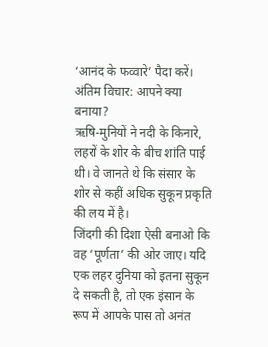‘आनंद के फव्वारे’ पैदा करें।
अंतिम विचार: आपने क्या बनाया?
ऋषि-मुनियों ने नदी के किनारे, लहरों के शोर के बीच शांति पाई थी। वे जानते थे कि संसार के शोर से कहीं अधिक सुकून प्रकृति की लय में है।
जिंदगी की दिशा ऐसी बनाओ कि वह ‘पूर्णता’ की ओर जाए। यदि एक लहर दुनिया को इतना सुकून दे सकती है, तो एक इंसान के रूप में आपके पास तो अनंत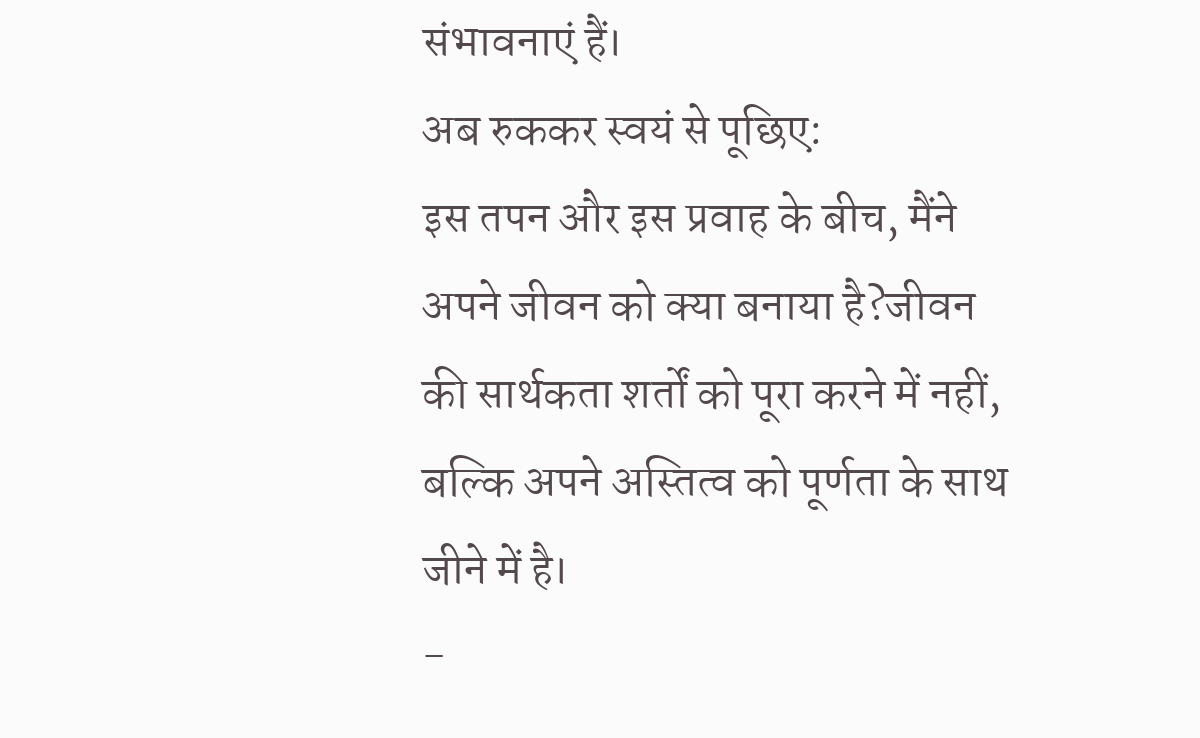संभावनाएं हैं।
अब रुककर स्वयं से पूछिए:
इस तपन और इस प्रवाह के बीच, मैंने अपने जीवन को क्या बनाया है?जीवन की सार्थकता शर्तों को पूरा करने में नहीं, बल्कि अपने अस्तित्व को पूर्णता के साथ जीने में है।
-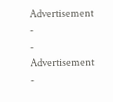Advertisement -
- Advertisement -